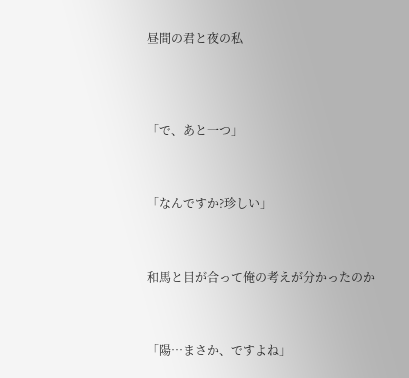昼間の君と夜の私




「で、あと一つ」



「なんですか?珍しい」



和馬と目が合って俺の考えが分かったのか



「陽…まさか、ですよね」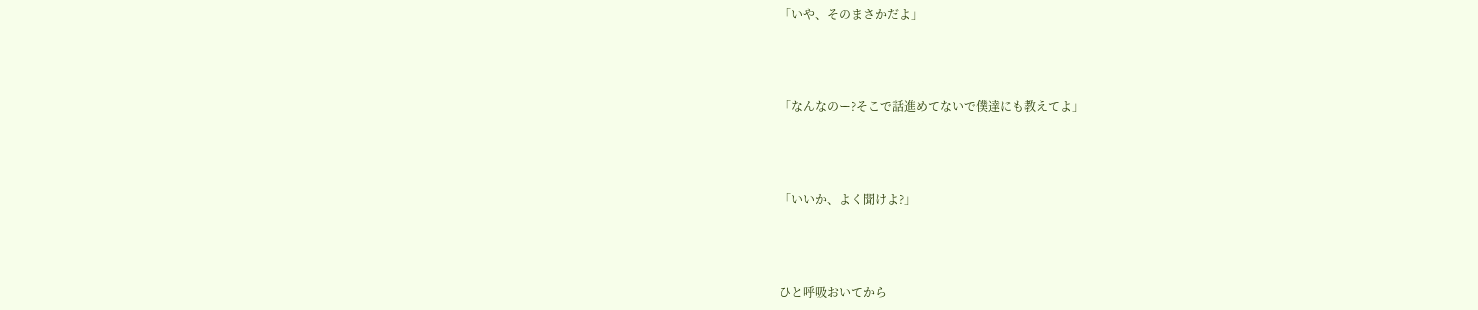「いや、そのまさかだよ」



「なんなのー?そこで話進めてないで僕達にも教えてよ」



「いいか、よく聞けよ?」



ひと呼吸おいてから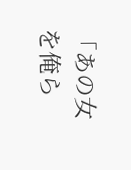「あの女を俺ら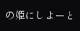の姫にしよーと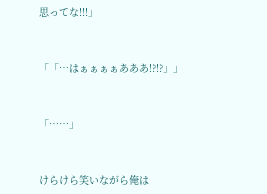思ってな!!!」



「「…はぁぁぁぁあああ!?!?」」



「……」



けらけら笑いながら俺は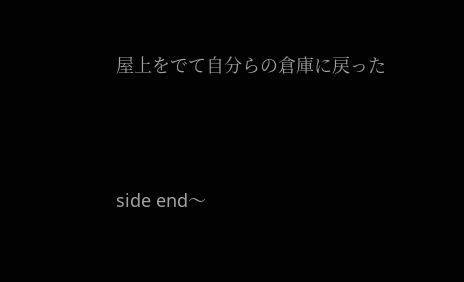屋上をでて自分らの倉庫に戻った




side end〜